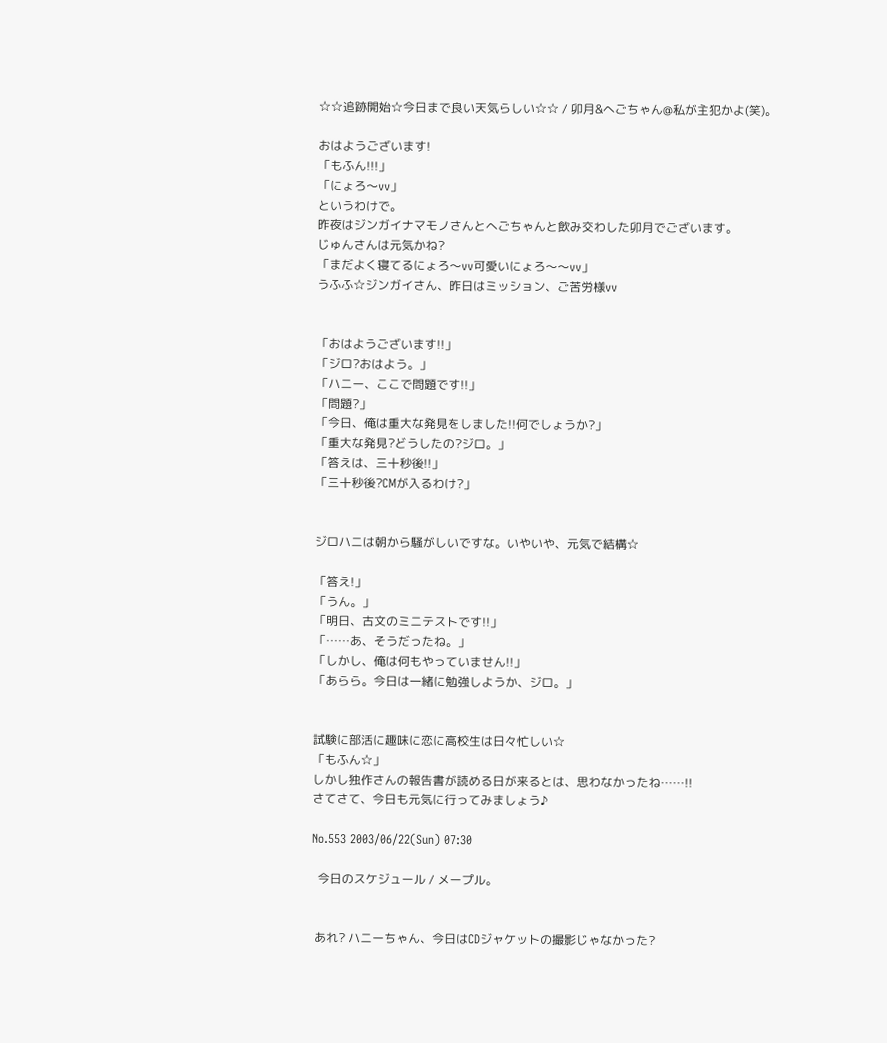☆☆追跡開始☆今日まで良い天気らしい☆☆ / 卯月&へごちゃん@私が主犯かよ(笑)。

おはようございます!
「もふん!!!」
「にょろ〜vv」
というわけで。
昨夜はジンガイナマモノさんとへごちゃんと飲み交わした卯月でございます。
じゅんさんは元気かね?
「まだよく寝てるにょろ〜vv可愛いにょろ〜〜vv」
うふふ☆ジンガイさん、昨日はミッション、ご苦労様vv


「おはようございます!!」
「ジロ?おはよう。」
「ハニー、ここで問題です!!」
「問題?」
「今日、俺は重大な発見をしました!!何でしょうか?」
「重大な発見?どうしたの?ジロ。」
「答えは、三十秒後!!」
「三十秒後?CMが入るわけ?」


ジロハニは朝から騒がしいですな。いやいや、元気で結構☆

「答え!」
「うん。」
「明日、古文のミニテストです!!」
「……あ、そうだったね。」
「しかし、俺は何もやっていません!!」
「あらら。今日は一緒に勉強しようか、ジロ。」


試験に部活に趣味に恋に高校生は日々忙しい☆
「もふん☆」
しかし独作さんの報告書が読める日が来るとは、思わなかったね……!!
さてさて、今日も元気に行ってみましょう♪

No.553 2003/06/22(Sun) 07:30

  今日のスケジュール / メープル。


 あれ? ハニーちゃん、今日はCDジャケットの撮影じゃなかった?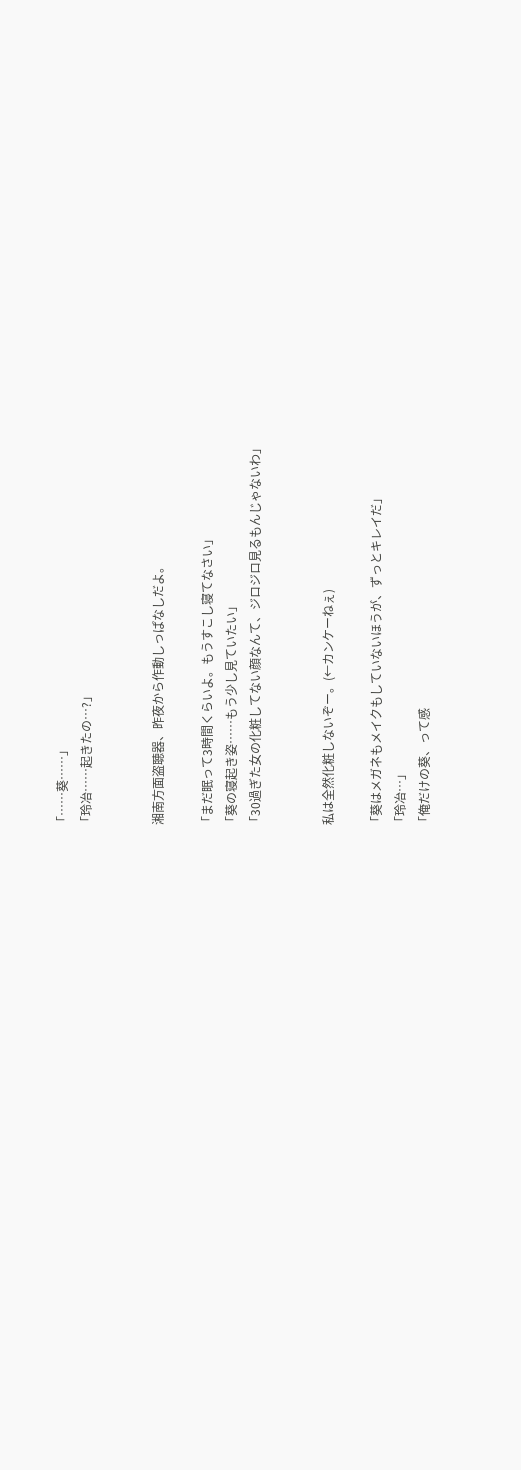「……葵……」
「玲冶……起きたの…?」


 湘南方面盗聴器、昨夜から作動しっぱなしだよ。

「まだ眠って3時間くらいよ。もうすこし寝てなさい」
「葵の寝起き姿……もう少し見ていたい」
「30過ぎた女の化粧してない顔なんて、ジロジロ見るもんじゃないわ」


 私は全然化粧しないぞー。(←カンケーねぇ)

「葵はメガネもメイクもしていないほうが、ずっとキレイだ」
「玲冶…」
「俺だけの葵、って感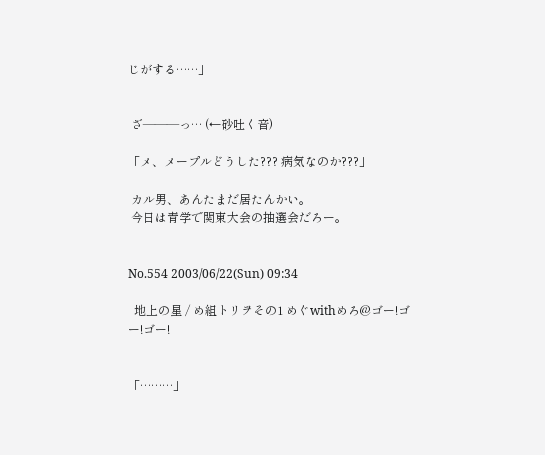じがする……」


 ざ―――っ… (←砂吐く音)

「メ、メープルどうした??? 病気なのか???」

 カル男、あんたまだ居たんかい。
 今日は青学で関東大会の抽選会だろー。


No.554 2003/06/22(Sun) 09:34

  地上の星 / め組トリヲその1 めぐwithめろ@ゴー!ゴー!ゴー!


「………」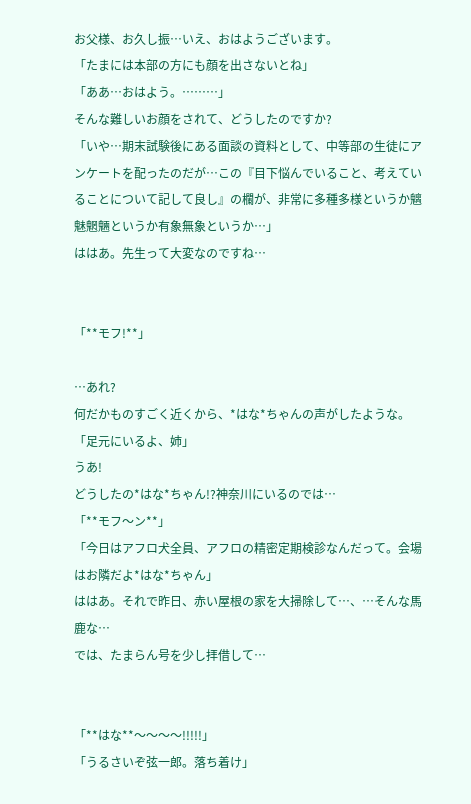お父様、お久し振…いえ、おはようございます。
「たまには本部の方にも顔を出さないとね」
「ああ…おはよう。………」
そんな難しいお顔をされて、どうしたのですか?
「いや…期末試験後にある面談の資料として、中等部の生徒にアンケートを配ったのだが…この『目下悩んでいること、考えていることについて記して良し』の欄が、非常に多種多様というか魑魅魍魎というか有象無象というか…」
ははあ。先生って大変なのですね…


「**モフ!**」

…あれ?
何だかものすごく近くから、*はな*ちゃんの声がしたような。
「足元にいるよ、姉」
うあ!
どうしたの*はな*ちゃん!?神奈川にいるのでは…
「**モフ〜ン**」
「今日はアフロ犬全員、アフロの精密定期検診なんだって。会場はお隣だよ*はな*ちゃん」
ははあ。それで昨日、赤い屋根の家を大掃除して…、…そんな馬鹿な…
では、たまらん号を少し拝借して…


「**はな**〜〜〜〜!!!!!」
「うるさいぞ弦一郎。落ち着け」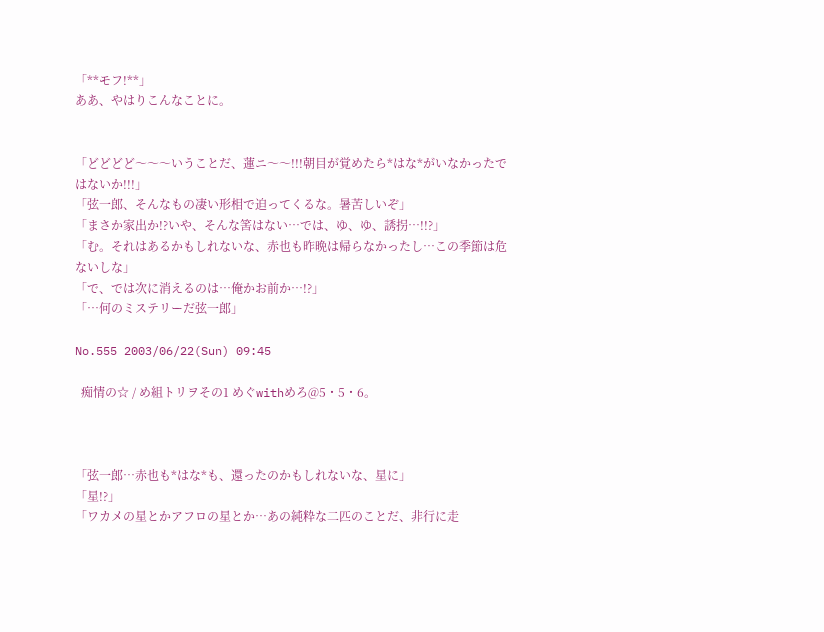「**モフ!**」
ああ、やはりこんなことに。


「どどどど〜〜〜いうことだ、蓮ニ〜〜!!!朝目が覚めたら*はな*がいなかったではないか!!!」
「弦一郎、そんなもの凄い形相で迫ってくるな。暑苦しいぞ」
「まさか家出か!?いや、そんな筈はない…では、ゆ、ゆ、誘拐…!!?」
「む。それはあるかもしれないな、赤也も昨晩は帰らなかったし…この季節は危ないしな」
「で、では次に消えるのは…俺かお前か…!?」
「…何のミステリーだ弦一郎」

No.555 2003/06/22(Sun) 09:45

  痴情の☆ / め組トリヲその1 めぐwithめろ@5・5・6。



「弦一郎…赤也も*はな*も、還ったのかもしれないな、星に」
「星!?」
「ワカメの星とかアフロの星とか…あの純粋な二匹のことだ、非行に走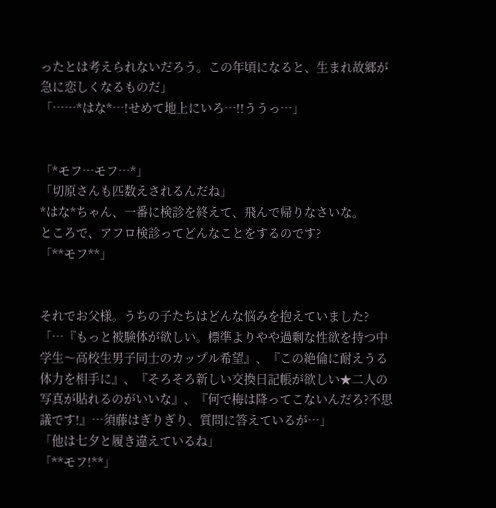ったとは考えられないだろう。この年頃になると、生まれ故郷が急に恋しくなるものだ」
「……*はな*…!せめて地上にいろ…!!ううっ…」


「*モフ…モフ…*」
「切原さんも匹数えされるんだね」
*はな*ちゃん、一番に検診を終えて、飛んで帰りなさいな。
ところで、アフロ検診ってどんなことをするのです?
「**モフ**」


それでお父様。うちの子たちはどんな悩みを抱えていました?
「…『もっと被験体が欲しい。標準よりやや過剰な性欲を持つ中学生〜高校生男子同士のカップル希望』、『この絶倫に耐えうる体力を相手に』、『そろそろ新しい交換日記帳が欲しい★二人の写真が貼れるのがいいな』、『何で梅は降ってこないんだろ?不思議です!』…須藤はぎりぎり、質問に答えているが…」
「他は七夕と履き違えているね」
「**モフ!**」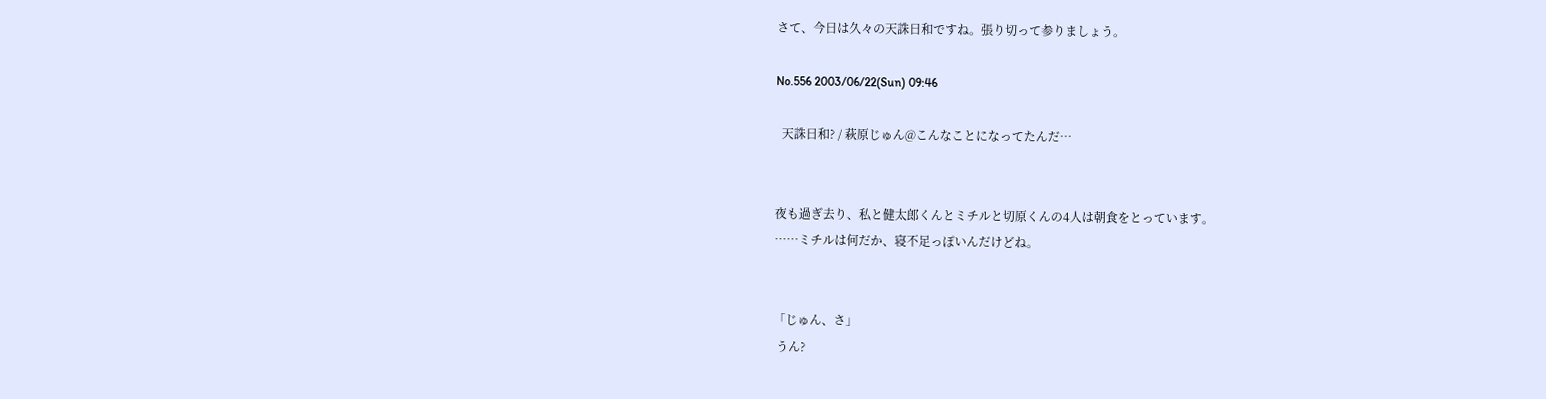さて、今日は久々の天誅日和ですね。張り切って参りましょう。

No.556 2003/06/22(Sun) 09:46

  天誅日和? / 萩原じゅん@こんなことになってたんだ…


夜も過ぎ去り、私と健太郎くんとミチルと切原くんの4人は朝食をとっています。
……ミチルは何だか、寝不足っぽいんだけどね。


「じゅん、さ」
 うん?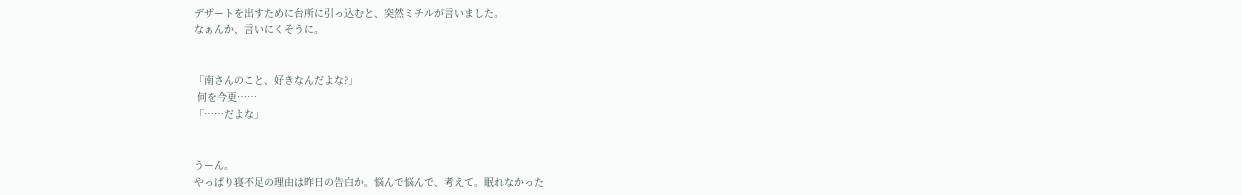デザートを出すために台所に引っ込むと、突然ミチルが言いました。
なぁんか、言いにくそうに。


「南さんのこと、好きなんだよな?」
 何を今更……
「……だよな」


うーん。
やっぱり寝不足の理由は昨日の告白か。悩んで悩んで、考えて。眠れなかった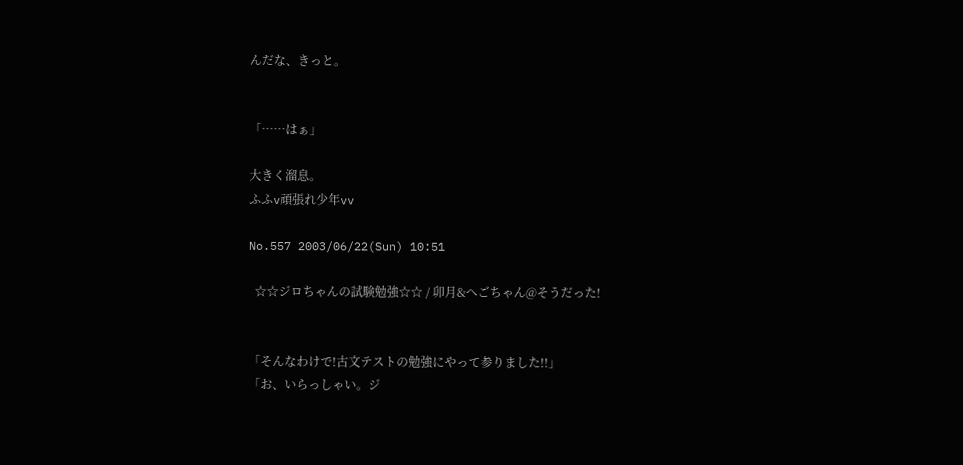んだな、きっと。


「……はぁ」

大きく溜息。
ふふv頑張れ少年vv

No.557 2003/06/22(Sun) 10:51

  ☆☆ジロちゃんの試験勉強☆☆ / 卯月&へごちゃん@そうだった!


「そんなわけで!古文テストの勉強にやって参りました!!」
「お、いらっしゃい。ジ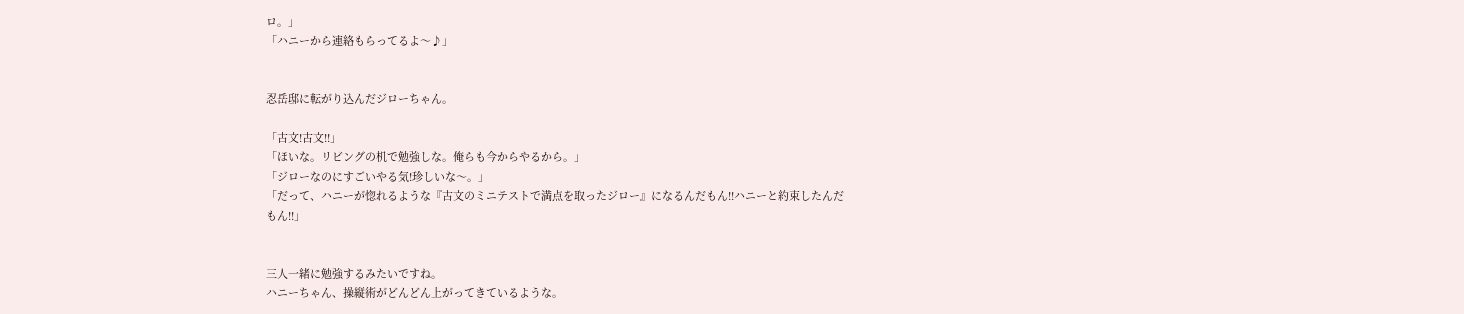ロ。」
「ハニーから連絡もらってるよ〜♪」


忍岳邸に転がり込んだジローちゃん。

「古文!古文!!」
「ほいな。リビングの机で勉強しな。俺らも今からやるから。」
「ジローなのにすごいやる気!珍しいな〜。」
「だって、ハニーが惚れるような『古文のミニテストで満点を取ったジロー』になるんだもん!!ハニーと約束したんだもん!!」


三人一緒に勉強するみたいですね。
ハニーちゃん、操縦術がどんどん上がってきているような。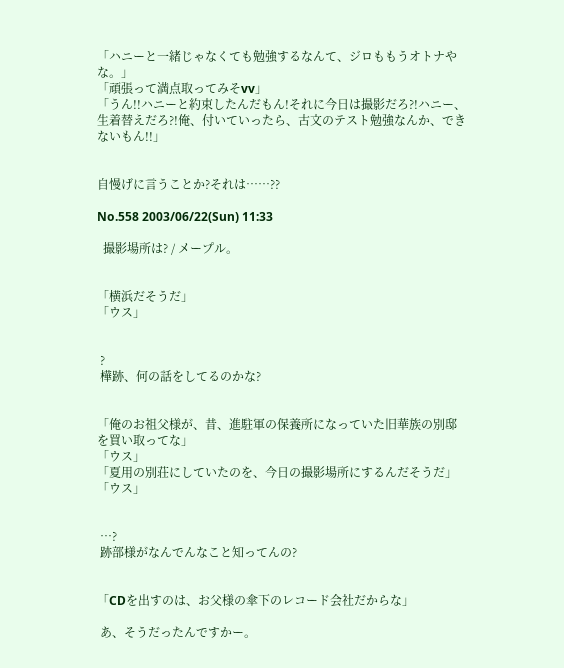「ハニーと一緒じゃなくても勉強するなんて、ジロももうオトナやな。」
「頑張って満点取ってみそvv」
「うん!!ハニーと約束したんだもん!それに今日は撮影だろ?!ハニー、生着替えだろ?!俺、付いていったら、古文のテスト勉強なんか、できないもん!!」


自慢げに言うことか?それは……??

No.558 2003/06/22(Sun) 11:33

  撮影場所は? / メープル。


「横浜だそうだ」
「ウス」


 ?
 樺跡、何の話をしてるのかな?


「俺のお祖父様が、昔、進駐軍の保養所になっていた旧華族の別邸を買い取ってな」
「ウス」
「夏用の別荘にしていたのを、今日の撮影場所にするんだそうだ」
「ウス」


 …?
 跡部様がなんでんなこと知ってんの?


「CDを出すのは、お父様の傘下のレコード会社だからな」

 あ、そうだったんですかー。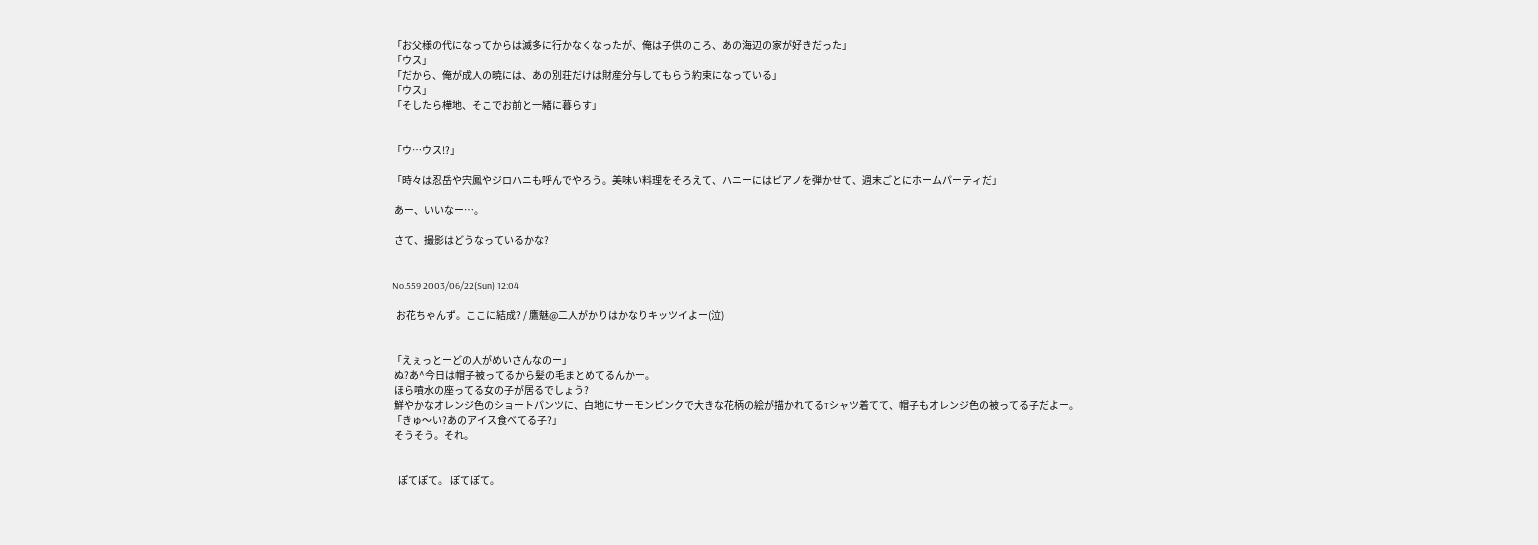「お父様の代になってからは滅多に行かなくなったが、俺は子供のころ、あの海辺の家が好きだった」
「ウス」
「だから、俺が成人の暁には、あの別荘だけは財産分与してもらう約束になっている」
「ウス」
「そしたら樺地、そこでお前と一緒に暮らす」


「ウ…ウス!?」

「時々は忍岳や宍鳳やジロハニも呼んでやろう。美味い料理をそろえて、ハニーにはピアノを弾かせて、週末ごとにホームパーティだ」

 あー、いいなー…。

 さて、撮影はどうなっているかな?


No.559 2003/06/22(Sun) 12:04

  お花ちゃんず。ここに結成? / 鷹魅@二人がかりはかなりキッツイよー(泣)


「えぇっとーどの人がめいさんなのー」
 ぬ?あ^今日は帽子被ってるから髪の毛まとめてるんかー。
 ほら噴水の座ってる女の子が居るでしょう?
 鮮やかなオレンジ色のショートパンツに、白地にサーモンピンクで大きな花柄の絵が描かれてるTシャツ着てて、帽子もオレンジ色の被ってる子だよー。
「きゅ〜い?あのアイス食べてる子?」
 そうそう。それ。


   ぽてぽて。 ぽてぽて。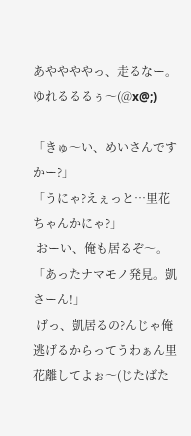あややややっ、走るなー。ゆれるるるぅ〜(@x@;)

「きゅ〜い、めいさんですかー?」
「うにゃ?えぇっと…里花ちゃんかにゃ?」
 おーい、俺も居るぞ〜。
「あったナマモノ発見。凱さーん!」
 げっ、凱居るの?んじゃ俺逃げるからってうわぁん里花離してよぉ〜(じたばた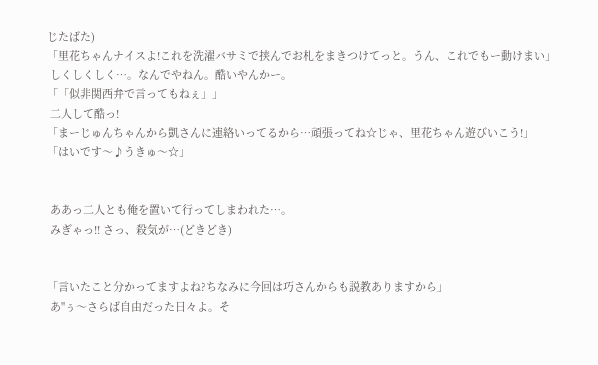じたばた)
「里花ちゃんナイスよ!これを洗濯バサミで挟んでお札をまきつけてっと。うん、これでもー動けまい」
 しくしくしく…。なんでやねん。酷いやんかー。
「「似非関西弁で言ってもねぇ」」
 二人して酷っ!
「まーじゅんちゃんから凱さんに連絡いってるから…頑張ってね☆じゃ、里花ちゃん遊びいこう!」
「はいです〜♪うきゅ〜☆」


 ああっ二人とも俺を置いて行ってしまわれた…。
 みぎゃっ!! さっ、殺気が…(どきどき)


「言いたこと分かってますよね?ちなみに今回は巧さんからも説教ありますから」
 あ"ぅ〜さらば自由だった日々よ。そ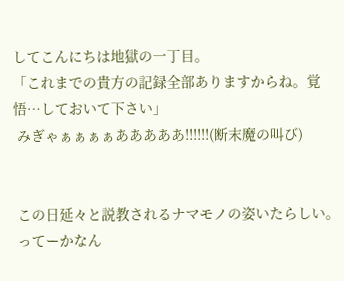してこんにちは地獄の一丁目。
「これまでの貴方の記録全部ありますからね。覚悟…しておいて下さい」
 みぎゃぁぁぁぁあああああ!!!!!!(断末魔の叫び)


 この日延々と説教されるナマモノの姿いたらしい。
 ってーかなん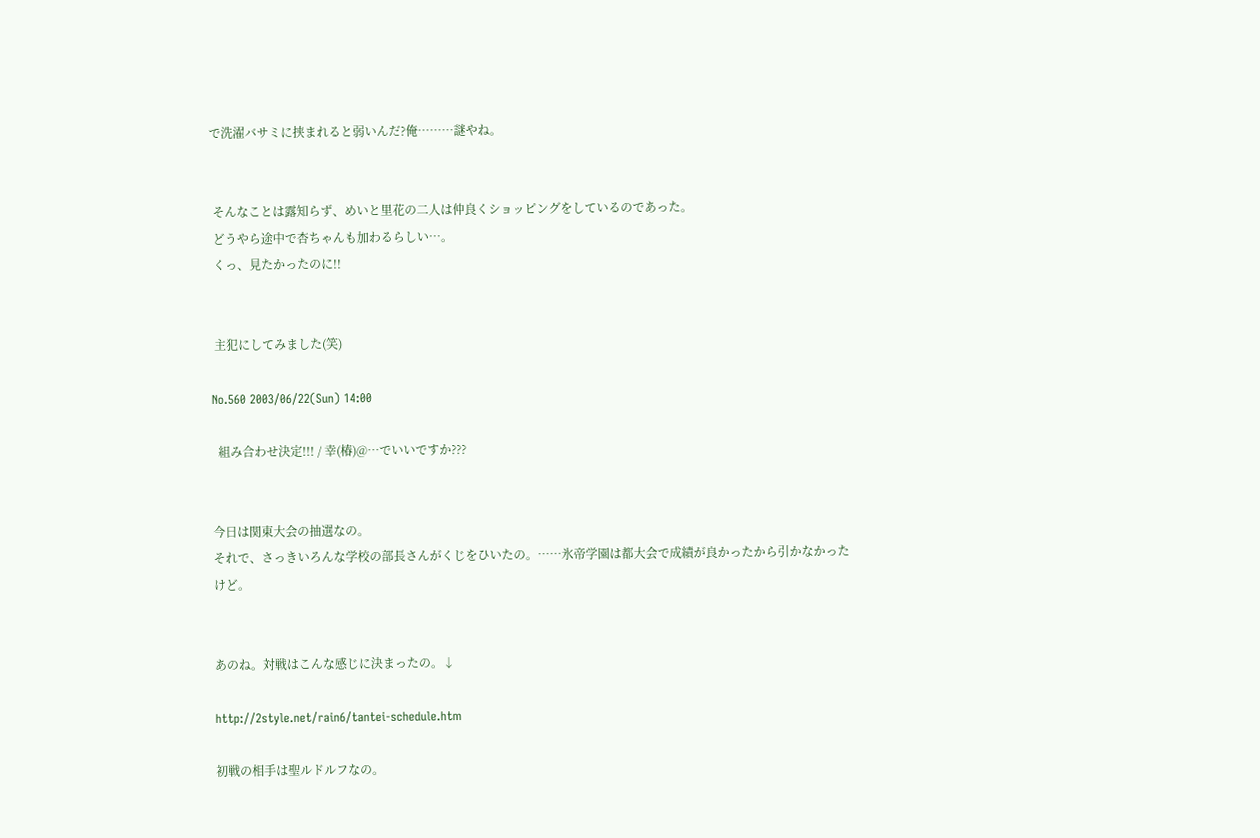で洗濯バサミに挟まれると弱いんだ?俺………謎やね。


 そんなことは露知らず、めいと里花の二人は仲良くショッピングをしているのであった。
 どうやら途中で杏ちゃんも加わるらしい…。
 くっ、見たかったのに!!


 主犯にしてみました(笑)

No.560 2003/06/22(Sun) 14:00

  組み合わせ決定!!! / 幸(椿)@…でいいですか???


今日は関東大会の抽選なの。
それで、さっきいろんな学校の部長さんがくじをひいたの。……氷帝学園は都大会で成績が良かったから引かなかったけど。


あのね。対戦はこんな感じに決まったの。↓

http://2style.net/rain6/tantei-schedule.htm

初戦の相手は聖ルドルフなの。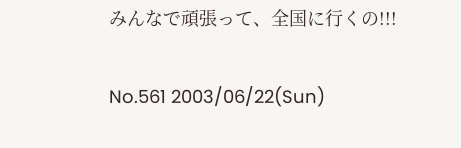みんなで頑張って、全国に行くの!!!

No.561 2003/06/22(Sun)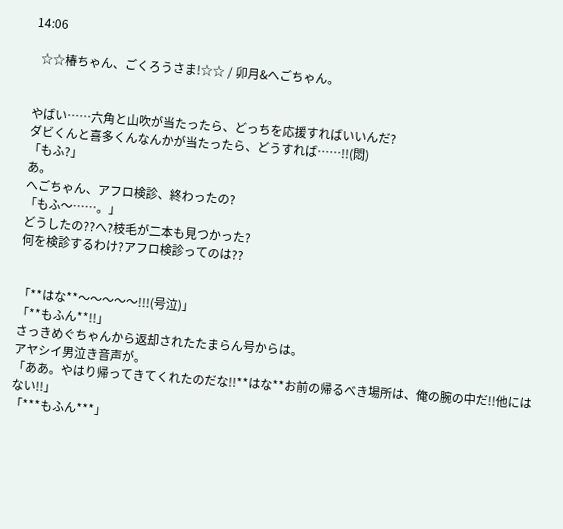14:06

  ☆☆椿ちゃん、ごくろうさま!☆☆ / 卯月&へごちゃん。


やばい……六角と山吹が当たったら、どっちを応援すればいいんだ?
ダビくんと喜多くんなんかが当たったら、どうすれば……!!(悶)
「もふ?」
あ。
へごちゃん、アフロ検診、終わったの?
「もふ〜……。」
どうしたの??へ?枝毛が二本も見つかった?
何を検診するわけ?アフロ検診ってのは??


「**はな**〜〜〜〜〜!!!(号泣)」
「**もふん**!!」
さっきめぐちゃんから返却されたたまらん号からは。
アヤシイ男泣き音声が。
「ああ。やはり帰ってきてくれたのだな!!**はな**お前の帰るべき場所は、俺の腕の中だ!!他にはない!!」
「***もふん***」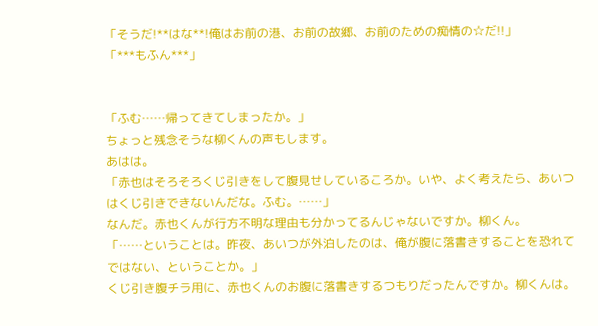「そうだ!**はな**!俺はお前の港、お前の故郷、お前のための痴情の☆だ!!」
「***もふん***」


「ふむ……帰ってきてしまったか。」
ちょっと残念そうな柳くんの声もします。
あはは。
「赤也はそろそろくじ引きをして腹見せしているころか。いや、よく考えたら、あいつはくじ引きできないんだな。ふむ。……」
なんだ。赤也くんが行方不明な理由も分かってるんじゃないですか。柳くん。
「……ということは。昨夜、あいつが外泊したのは、俺が腹に落書きすることを恐れてではない、ということか。」
くじ引き腹チラ用に、赤也くんのお腹に落書きするつもりだったんですか。柳くんは。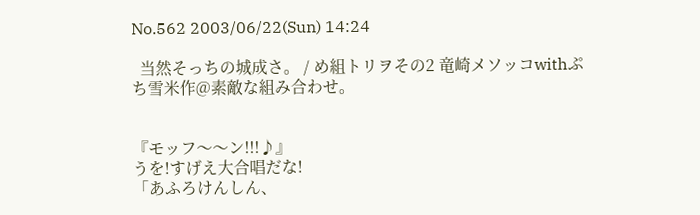No.562 2003/06/22(Sun) 14:24

  当然そっちの城成さ。 / め組トリヲその2 竜崎メソッコwithぷち雪米作@素敵な組み合わせ。


『モッフ〜〜ン!!!♪』
うを!すげえ大合唱だな!
「あふろけんしん、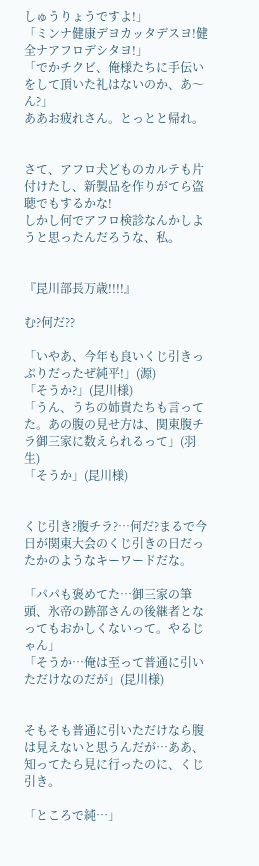しゅうりょうですよ!」
「ミンナ健康デヨカッタデスヨ!健全ナアフロデシタヨ!」
「でかチクビ、俺様たちに手伝いをして頂いた礼はないのか、あ〜ん?」
ああお疲れさん。とっとと帰れ。


さて、アフロ犬どものカルテも片付けたし、新製品を作りがてら盗聴でもするかな!
しかし何でアフロ検診なんかしようと思ったんだろうな、私。


『昆川部長万歳!!!!』

む?何だ??

「いやあ、今年も良いくじ引きっぷりだったぜ純平!」(源)
「そうか?」(昆川様)
「うん、うちの姉貴たちも言ってた。あの腹の見せ方は、関東腹チラ御三家に数えられるって」(羽生)
「そうか」(昆川様)


くじ引き?腹チラ?…何だ?まるで今日が関東大会のくじ引きの日だったかのようなキーワードだな。

「パパも褒めてた…御三家の筆頭、氷帝の跡部さんの後継者となってもおかしくないって。やるじゃん」
「そうか…俺は至って普通に引いただけなのだが」(昆川様)


そもそも普通に引いただけなら腹は見えないと思うんだが…ああ、知ってたら見に行ったのに、くじ引き。

「ところで純…」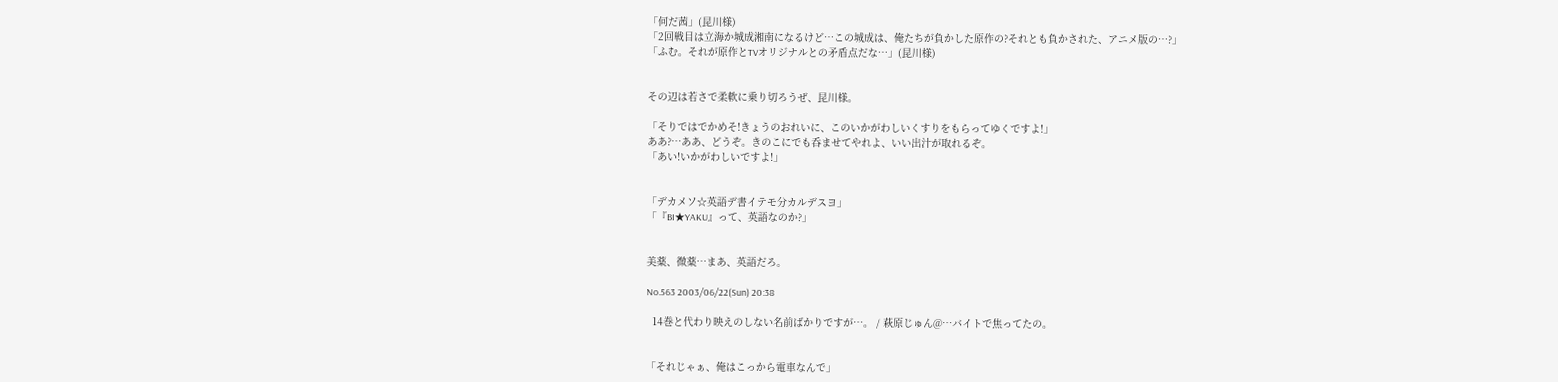「何だ茜」(昆川様)
「2回戦目は立海か城成湘南になるけど…この城成は、俺たちが負かした原作の?それとも負かされた、アニメ版の…?」
「ふむ。それが原作とTVオリジナルとの矛盾点だな…」(昆川様)


その辺は若さで柔軟に乗り切ろうぜ、昆川様。

「そりではでかめそ!きょうのおれいに、このいかがわしいくすりをもらってゆくですよ!」
ああ?…ああ、どうぞ。きのこにでも呑ませてやれよ、いい出汁が取れるぞ。
「あい!いかがわしいですよ!」


「デカメソ☆英語デ書イテモ分カルデスヨ」
「『BI★YAKU』って、英語なのか?」


美薬、微薬…まあ、英語だろ。

No.563 2003/06/22(Sun) 20:38

  14巻と代わり映えのしない名前ばかりですが…。 / 萩原じゅん@…バイトで焦ってたの。


「それじゃぁ、俺はこっから電車なんで」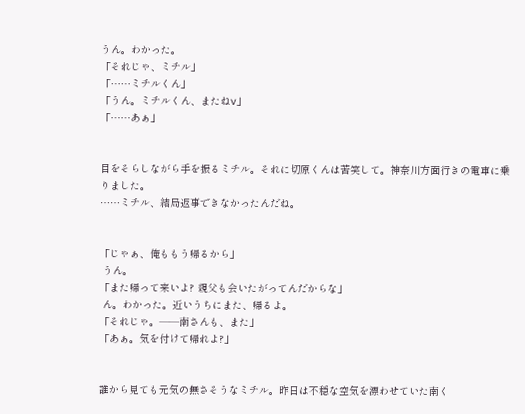うん。わかった。
「それじゃ、ミチル」
「……ミチルくん」
「うん。ミチルくん、またねv」
「……あぁ」


目をそらしながら手を振るミチル。それに切原くんは苦笑して。神奈川方面行きの電車に乗りました。
……ミチル、結局返事できなかったんだね。


「じゃぁ、俺ももう帰るから」
 うん。
「また帰って来いよ? 親父も会いたがってんだからな」
 ん。わかった。近いうちにまた、帰るよ。
「それじゃ。――南さんも、また」
「あぁ。気を付けて帰れよ?」


誰から見ても元気の無さそうなミチル。昨日は不穏な空気を漂わせていた南く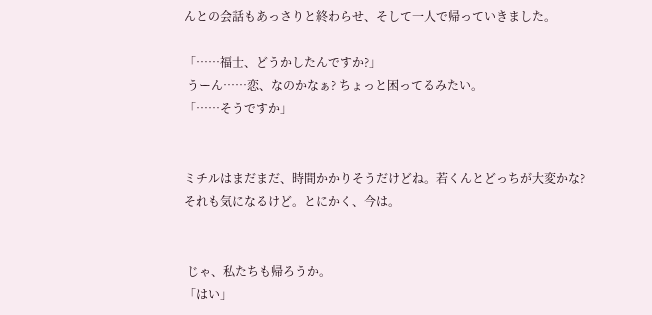んとの会話もあっさりと終わらせ、そして一人で帰っていきました。

「……福士、どうかしたんですか?」
 うーん……恋、なのかなぁ? ちょっと困ってるみたい。
「……そうですか」


ミチルはまだまだ、時間かかりそうだけどね。若くんとどっちが大変かな?
それも気になるけど。とにかく、今は。


 じゃ、私たちも帰ろうか。
「はい」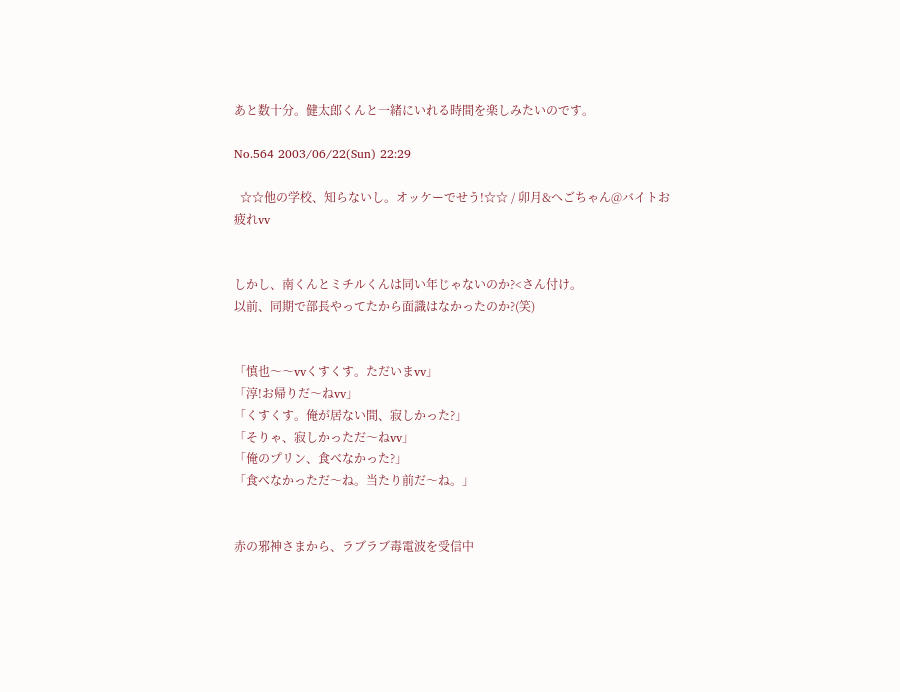あと数十分。健太郎くんと一緒にいれる時間を楽しみたいのです。

No.564 2003/06/22(Sun) 22:29

  ☆☆他の学校、知らないし。オッケーでせう!☆☆ / 卯月&へごちゃん@バイトお疲れvv


しかし、南くんとミチルくんは同い年じゃないのか?<さん付け。
以前、同期で部長やってたから面識はなかったのか?(笑)


「慎也〜〜vvくすくす。ただいまvv」
「淳!お帰りだ〜ねvv」
「くすくす。俺が居ない間、寂しかった?」
「そりゃ、寂しかっただ〜ねvv」
「俺のプリン、食べなかった?」
「食べなかっただ〜ね。当たり前だ〜ね。」


赤の邪神さまから、ラブラブ毒電波を受信中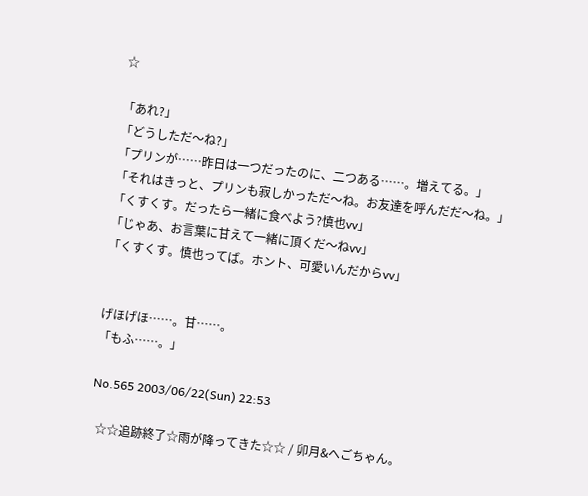☆

「あれ?」
「どうしただ〜ね?」
「プリンが……昨日は一つだったのに、二つある……。増えてる。」
「それはきっと、プリンも寂しかっただ〜ね。お友達を呼んだだ〜ね。」
「くすくす。だったら一緒に食べよう?慎也vv」
「じゃあ、お言葉に甘えて一緒に頂くだ〜ねvv」
「くすくす。慎也ってば。ホント、可愛いんだからvv」


げほげほ……。甘……。
「もふ……。」

No.565 2003/06/22(Sun) 22:53

  ☆☆追跡終了☆雨が降ってきた☆☆ / 卯月&へごちゃん。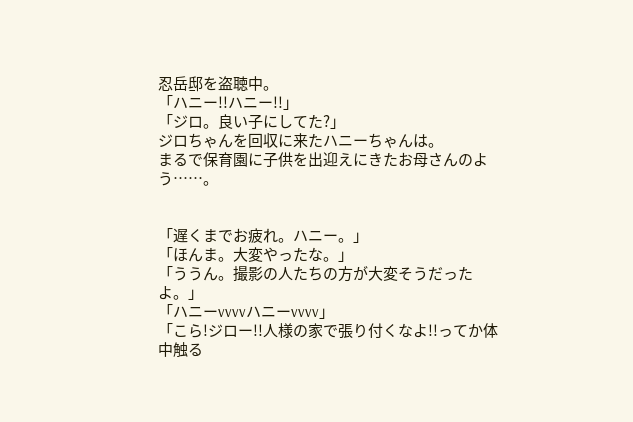忍岳邸を盗聴中。
「ハニー!!ハニー!!」
「ジロ。良い子にしてた?」
ジロちゃんを回収に来たハニーちゃんは。
まるで保育園に子供を出迎えにきたお母さんのよう……。


「遅くまでお疲れ。ハニー。」
「ほんま。大変やったな。」
「ううん。撮影の人たちの方が大変そうだったよ。」
「ハニーvvvvハニーvvvv」
「こら!ジロー!!人様の家で張り付くなよ!!ってか体中触る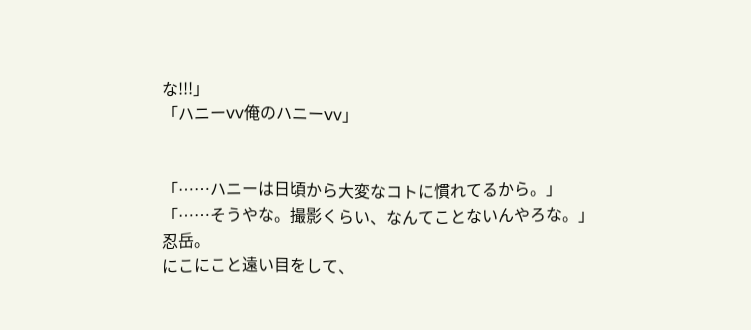な!!!」
「ハニーvv俺のハニーvv」


「……ハニーは日頃から大変なコトに慣れてるから。」
「……そうやな。撮影くらい、なんてことないんやろな。」
忍岳。
にこにこと遠い目をして、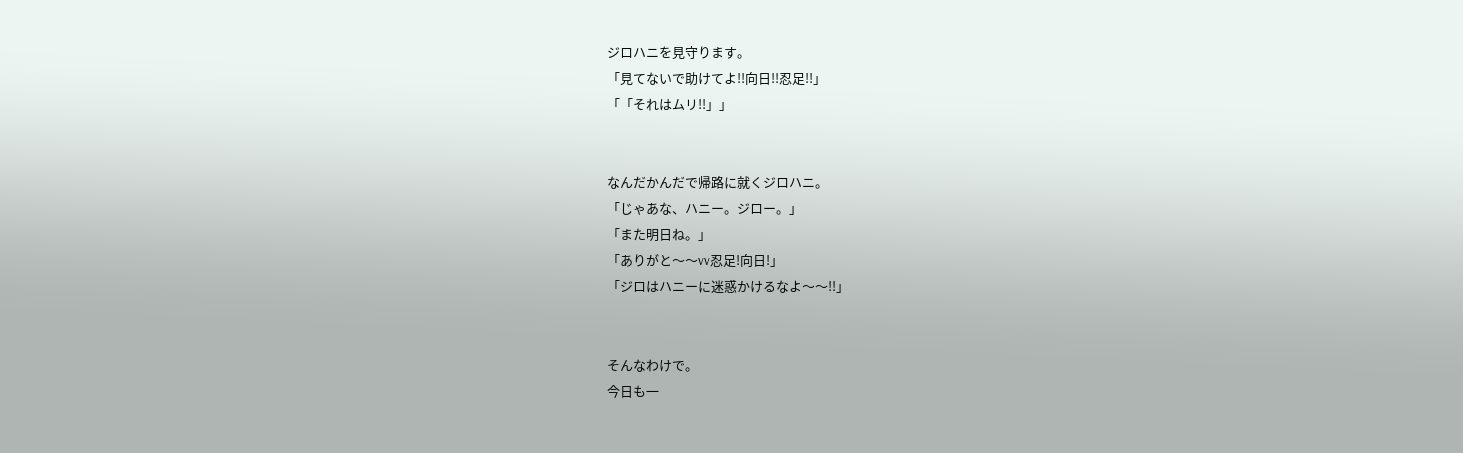ジロハニを見守ります。
「見てないで助けてよ!!向日!!忍足!!」
「「それはムリ!!」」


なんだかんだで帰路に就くジロハニ。
「じゃあな、ハニー。ジロー。」
「また明日ね。」
「ありがと〜〜vv忍足!向日!」
「ジロはハニーに迷惑かけるなよ〜〜!!」


そんなわけで。
今日も一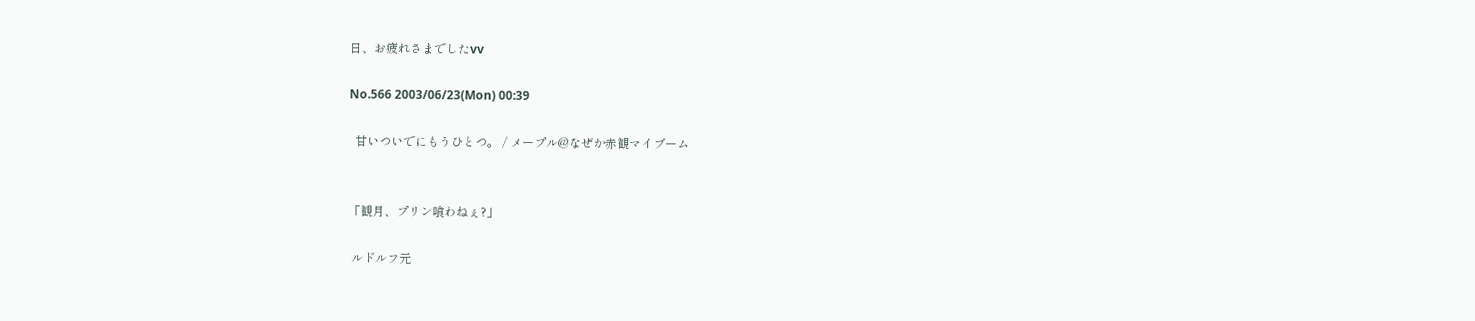日、お疲れさまでしたvv

No.566 2003/06/23(Mon) 00:39

  甘いついでにもうひとつ。 / メープル@なぜか赤観マイブーム


「観月、プリン喰わねぇ?」

 ルドルフ元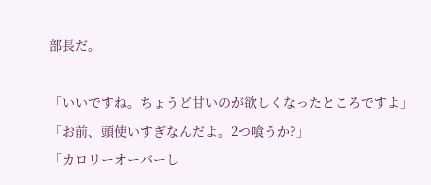部長だ。

「いいですね。ちょうど甘いのが欲しくなったところですよ」
「お前、頭使いすぎなんだよ。2つ喰うか?」
「カロリーオーバーし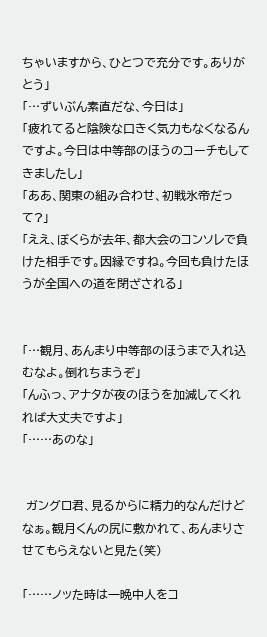ちゃいますから、ひとつで充分です。ありがとう」
「…ずいぶん素直だな、今日は」
「疲れてると陰険な口きく気力もなくなるんですよ。今日は中等部のほうのコーチもしてきましたし」
「ああ、関東の組み合わせ、初戦氷帝だって?」
「ええ、ぼくらが去年、都大会のコンソレで負けた相手です。因縁ですね。今回も負けたほうが全国への道を閉ざされる」


「…観月、あんまり中等部のほうまで入れ込むなよ。倒れちまうぞ」
「んふっ、アナタが夜のほうを加減してくれれば大丈夫ですよ」
「……あのな」


 ガングロ君、見るからに精力的なんだけどなぁ。観月くんの尻に敷かれて、あんまりさせてもらえないと見た(笑)

「……ノッた時は一晩中人をコ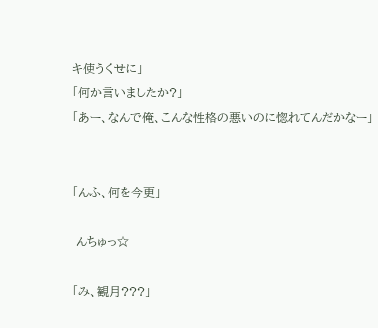キ使うくせに」
「何か言いましたか?」
「あー、なんで俺、こんな性格の悪いのに惚れてんだかなー」


「んふ、何を今更」

 んちゅっ☆

「み、観月???」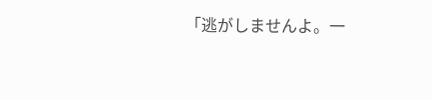「逃がしませんよ。一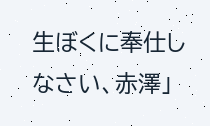生ぼくに奉仕しなさい、赤澤」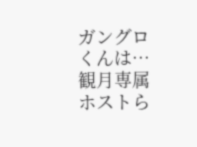ガングロくんは…観月専属ホストら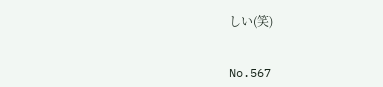しい(笑)


No.567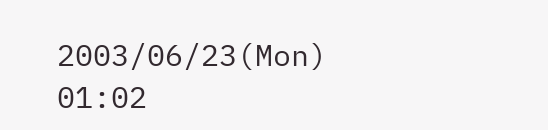2003/06/23(Mon) 01:02